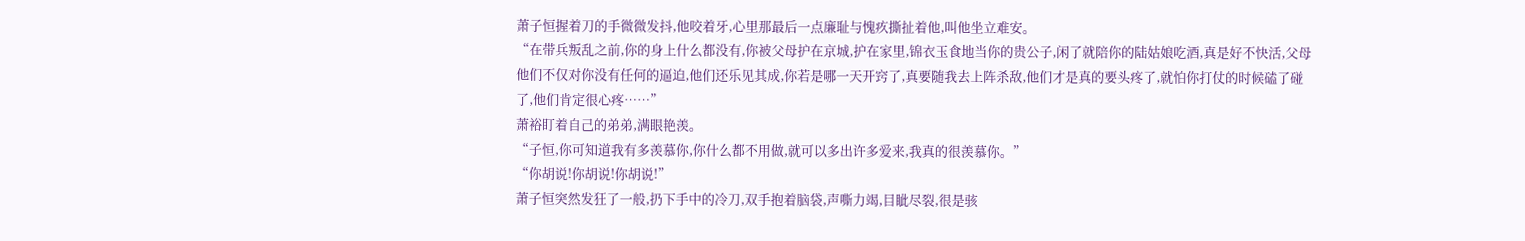萧子恒握着刀的手微微发抖,他咬着牙,心里那最后一点廉耻与愧疚撕扯着他,叫他坐立难安。
“在带兵叛乱之前,你的身上什么都没有,你被父母护在京城,护在家里,锦衣玉食地当你的贵公子,闲了就陪你的陆姑娘吃酒,真是好不快活,父母他们不仅对你没有任何的逼迫,他们还乐见其成,你若是哪一天开窍了,真要随我去上阵杀敌,他们才是真的要头疼了,就怕你打仗的时候磕了碰了,他们肯定很心疼……”
萧裕盯着自己的弟弟,满眼艳羡。
“子恒,你可知道我有多羡慕你,你什么都不用做,就可以多出许多爱来,我真的很羡慕你。”
“你胡说!你胡说!你胡说!”
萧子恒突然发狂了一般,扔下手中的冷刀,双手抱着脑袋,声嘶力竭,目眦尽裂,很是骇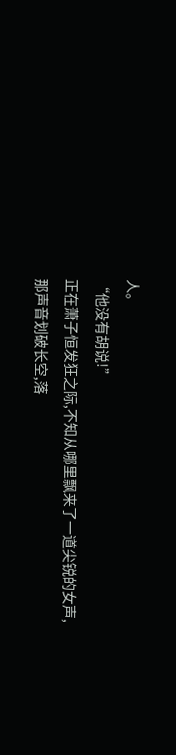人。
“他没有胡说!”
正在萧子恒发狂之际,不知从哪里飘来了一道尖锐的女声,那声音划破长空,落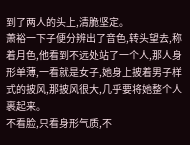到了两人的头上,清脆坚定。
萧裕一下子便分辨出了音色,转头望去,称着月色,他看到不远处站了一个人,那人身形单薄,一看就是女子,她身上披着男子样式的披风,那披风很大,几乎要将她整个人裹起来。
不看脸,只看身形气质,不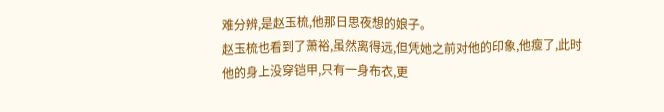难分辨,是赵玉梳,他那日思夜想的娘子。
赵玉梳也看到了萧裕,虽然离得远,但凭她之前对他的印象,他瘦了,此时他的身上没穿铠甲,只有一身布衣,更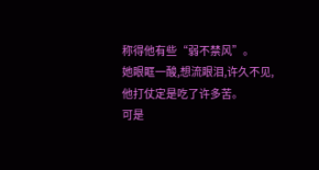称得他有些“弱不禁风”。
她眼眶一酸,想流眼泪,许久不见,他打仗定是吃了许多苦。
可是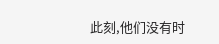此刻,他们没有时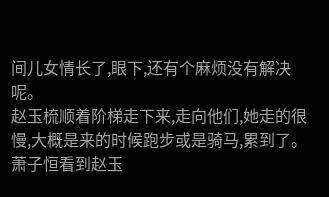间儿女情长了,眼下,还有个麻烦没有解决呢。
赵玉梳顺着阶梯走下来,走向他们,她走的很慢,大概是来的时候跑步或是骑马,累到了。
萧子恒看到赵玉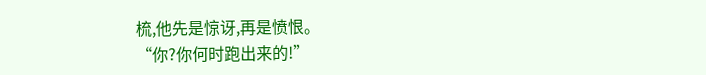梳,他先是惊讶,再是愤恨。
“你?你何时跑出来的!”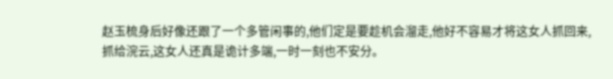赵玉梳身后好像还跟了一个多管闲事的,他们定是要趁机会溜走,他好不容易才将这女人抓回来,抓给浣云,这女人还真是诡计多端,一时一刻也不安分。